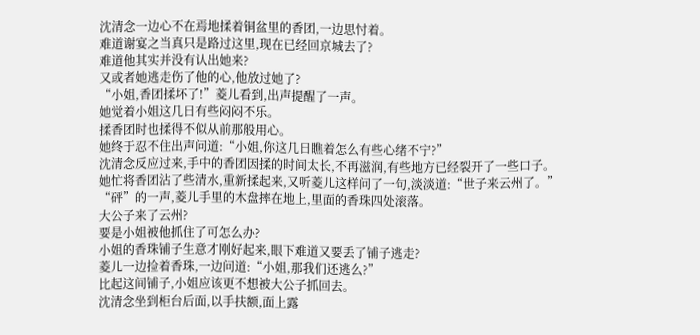沈清念一边心不在焉地揉着铜盆里的香团,一边思忖着。
难道谢宴之当真只是路过这里,现在已经回京城去了?
难道他其实并没有认出她来?
又或者她逃走伤了他的心,他放过她了?
“小姐,香团揉坏了!”菱儿看到,出声提醒了一声。
她觉着小姐这几日有些闷闷不乐。
揉香团时也揉得不似从前那般用心。
她终于忍不住出声问道:“小姐,你这几日瞧着怎么有些心绪不宁?”
沈清念反应过来,手中的香团因揉的时间太长,不再滋润,有些地方已经裂开了一些口子。
她忙将香团沾了些清水,重新揉起来,又听菱儿这样问了一句,淡淡道:“世子来云州了。”
“砰”的一声,菱儿手里的木盘摔在地上,里面的香珠四处滚落。
大公子来了云州?
要是小姐被他抓住了可怎么办?
小姐的香珠铺子生意才刚好起来,眼下难道又要丢了铺子逃走?
菱儿一边捡着香珠,一边问道:“小姐,那我们还逃么?”
比起这间铺子,小姐应该更不想被大公子抓回去。
沈清念坐到柜台后面,以手扶额,面上露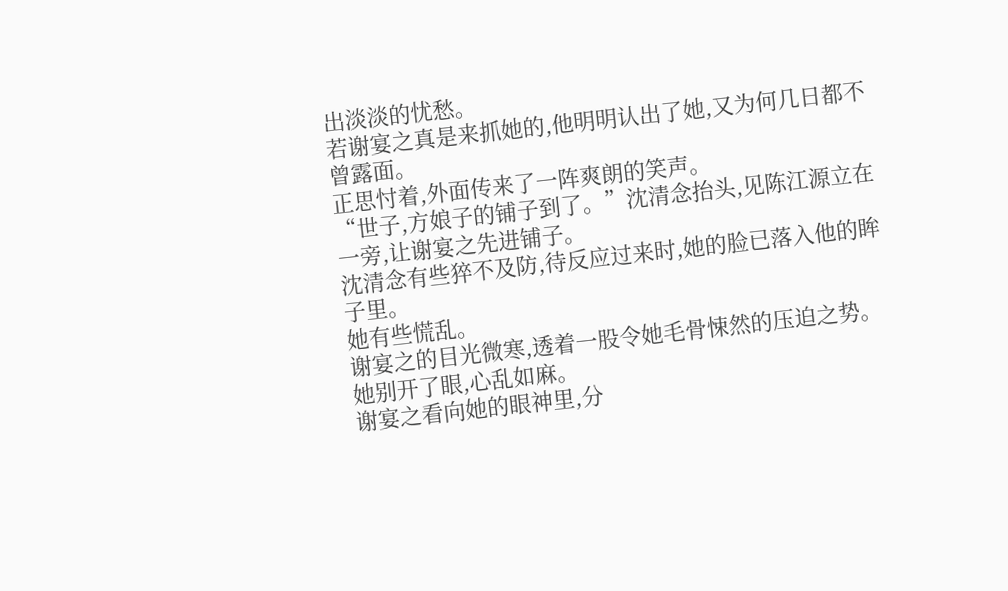出淡淡的忧愁。
若谢宴之真是来抓她的,他明明认出了她,又为何几日都不曾露面。
正思忖着,外面传来了一阵爽朗的笑声。
“世子,方娘子的铺子到了。”沈清念抬头,见陈江源立在一旁,让谢宴之先进铺子。
沈清念有些猝不及防,待反应过来时,她的脸已落入他的眸子里。
她有些慌乱。
谢宴之的目光微寒,透着一股令她毛骨悚然的压迫之势。
她别开了眼,心乱如麻。
谢宴之看向她的眼神里,分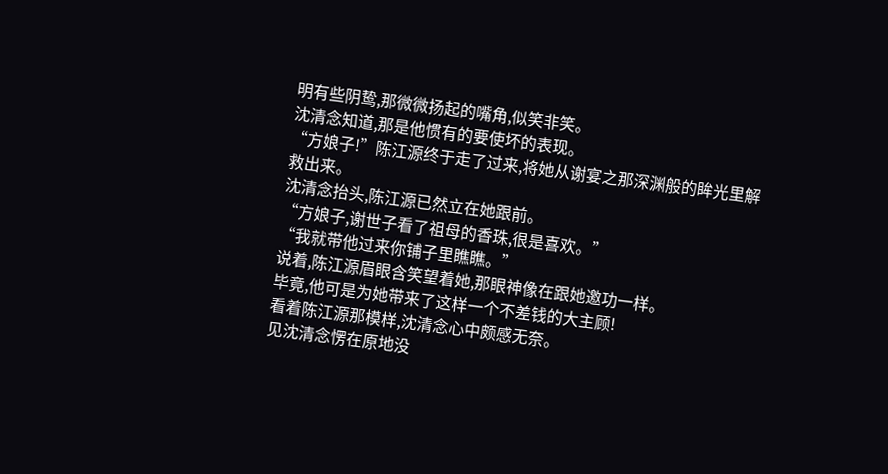明有些阴鸷,那微微扬起的嘴角,似笑非笑。
沈清念知道,那是他惯有的要使坏的表现。
“方娘子!”陈江源终于走了过来,将她从谢宴之那深渊般的眸光里解救出来。
沈清念抬头,陈江源已然立在她跟前。
“方娘子,谢世子看了祖母的香珠,很是喜欢。”
“我就带他过来你铺子里瞧瞧。”
说着,陈江源眉眼含笑望着她,那眼神像在跟她邀功一样。
毕竟,他可是为她带来了这样一个不差钱的大主顾!
看着陈江源那模样,沈清念心中颇感无奈。
见沈清念愣在原地没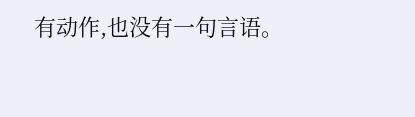有动作,也没有一句言语。